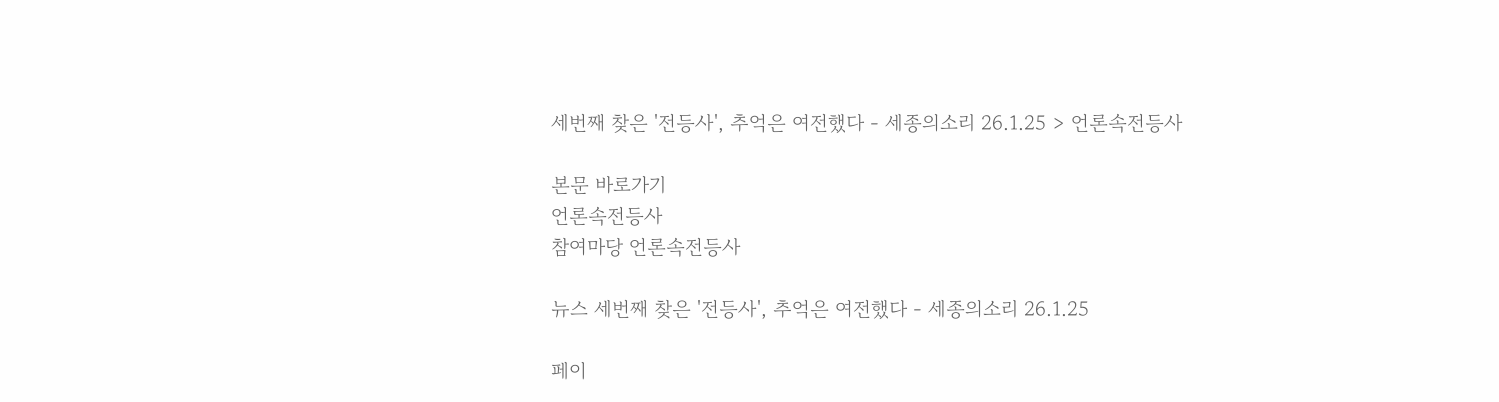세번째 찾은 '전등사', 추억은 여전했다 - 세종의소리 26.1.25 > 언론속전등사

본문 바로가기
언론속전등사
참여마당 언론속전등사

뉴스 세번째 찾은 '전등사', 추억은 여전했다 - 세종의소리 26.1.25

페이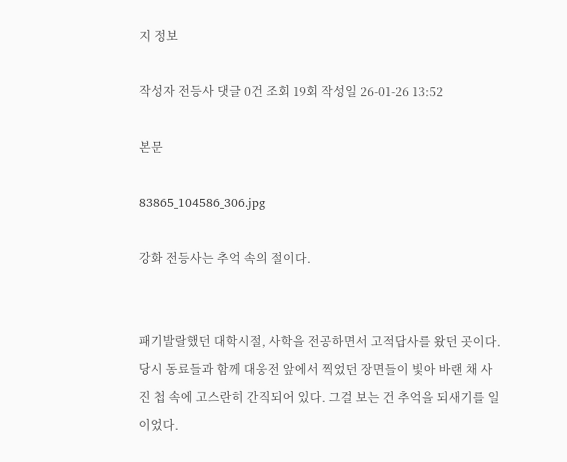지 정보

작성자 전등사 댓글 0건 조회 19회 작성일 26-01-26 13:52

본문

83865_104586_306.jpg

강화 전등사는 추억 속의 절이다.


패기발랄했던 대학시절, 사학을 전공하면서 고적답사를 왔던 곳이다. 당시 동료들과 함께 대웅전 앞에서 찍었던 장면들이 빛아 바랜 채 사진 첩 속에 고스란히 간직되어 있다. 그걸 보는 건 추억을 되새기를 일이었다.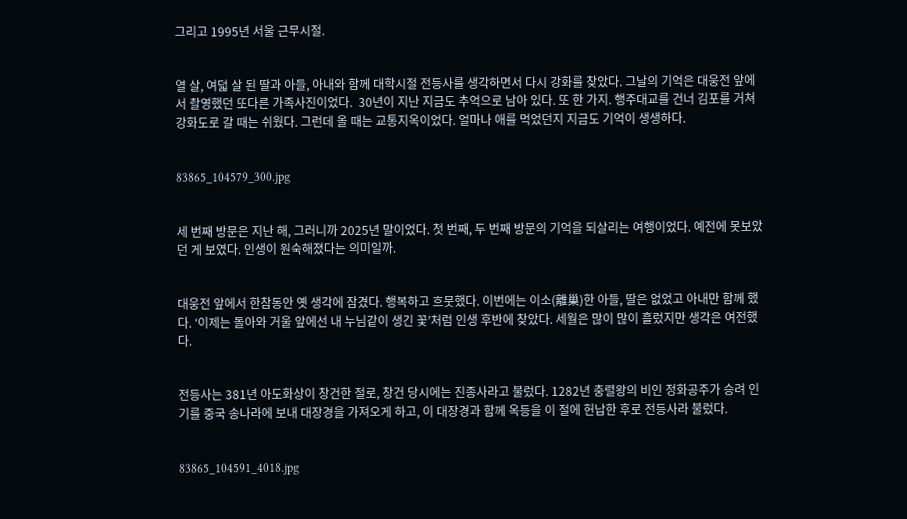그리고 1995년 서울 근무시절.


열 살, 여덟 살 된 딸과 아들, 아내와 함께 대학시절 전등사를 생각하면서 다시 강화를 찾았다. 그날의 기억은 대웅전 앞에서 촬영했던 또다른 가족사진이었다.  30년이 지난 지금도 추억으로 남아 있다. 또 한 가지. 행주대교를 건너 김포를 거쳐 강화도로 갈 때는 쉬웠다. 그런데 올 때는 교통지옥이었다. 얼마나 애를 먹었던지 지금도 기억이 생생하다.


83865_104579_300.jpg


세 번째 방문은 지난 해, 그러니까 2025년 말이었다. 첫 번째, 두 번째 방문의 기억을 되살리는 여행이었다. 예전에 못보았던 게 보였다. 인생이 원숙해졌다는 의미일까.


대웅전 앞에서 한참동안 옛 생각에 잠겼다. 행복하고 흐뭇했다. 이번에는 이소(離巢)한 아들, 딸은 없었고 아내만 함께 했다. ‘이제는 돌아와 거울 앞에선 내 누님같이 생긴 꽃’처럼 인생 후반에 찾았다. 세월은 많이 많이 흘렀지만 생각은 여전했다.


전등사는 381년 아도화상이 창건한 절로, 창건 당시에는 진종사라고 불렀다. 1282년 충렬왕의 비인 정화공주가 승려 인기를 중국 송나라에 보내 대장경을 가져오게 하고, 이 대장경과 함께 옥등을 이 절에 헌납한 후로 전등사라 불렀다.


83865_104591_4018.jpg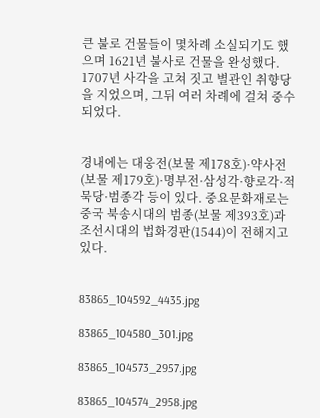큰 불로 건물들이 몇차례 소실되기도 했으며 1621년 불사로 건물을 완성했다. 1707년 사각을 고쳐 짓고 별관인 취향당을 지었으며, 그뒤 여러 차례에 걸쳐 중수되었다.


경내에는 대웅전(보물 제178호)·약사전(보물 제179호)·명부전·삼성각·향로각·적묵당·범종각 등이 있다. 중요문화재로는 중국 북송시대의 범종(보물 제393호)과 조선시대의 법화경판(1544)이 전해지고 있다.


83865_104592_4435.jpg

83865_104580_301.jpg

83865_104573_2957.jpg

83865_104574_2958.jpg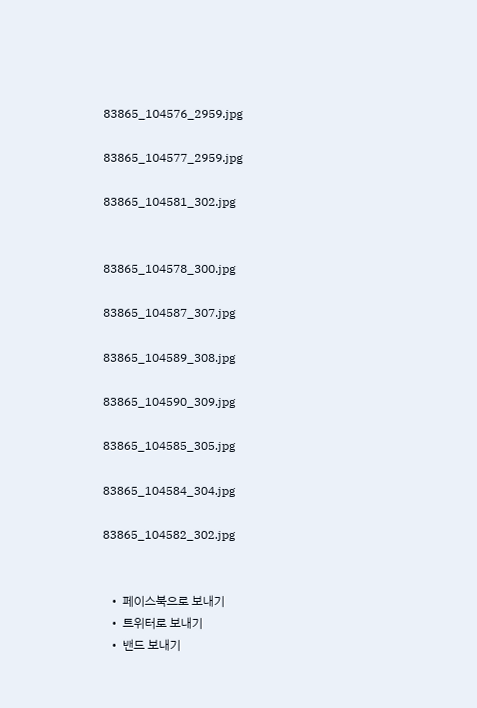83865_104576_2959.jpg

83865_104577_2959.jpg

83865_104581_302.jpg


83865_104578_300.jpg

83865_104587_307.jpg

83865_104589_308.jpg

83865_104590_309.jpg

83865_104585_305.jpg

83865_104584_304.jpg

83865_104582_302.jpg


  • 페이스북으로 보내기
  • 트위터로 보내기
  • 밴드 보내기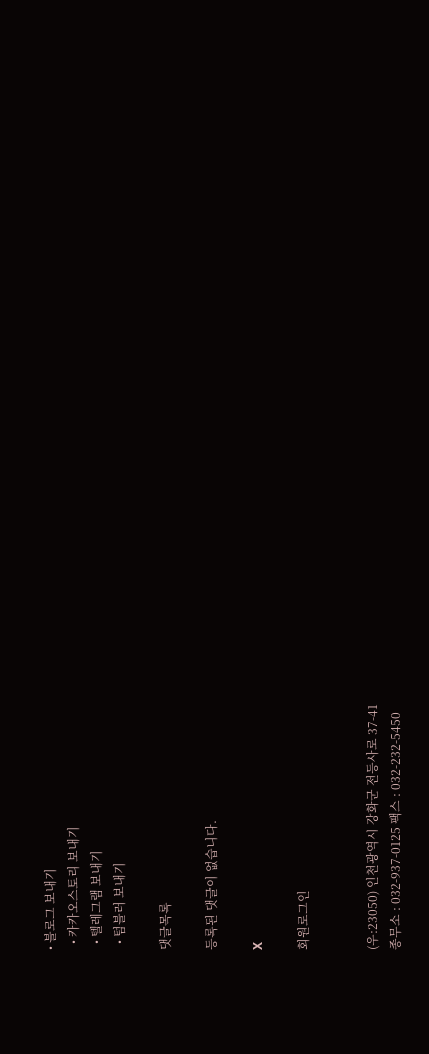• 블로그 보내기
  • 카카오스토리 보내기
  • 텔레그램 보내기
  • 텀블러 보내기

댓글목록

등록된 댓글이 없습니다.

X

회원로그인


(우:23050) 인천광역시 강화군 전등사로 37-41
종무소 : 032-937-0125 팩스 : 032-232-5450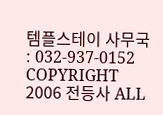템플스테이 사무국 : 032-937-0152
COPYRIGHT 2006 전등사 ALL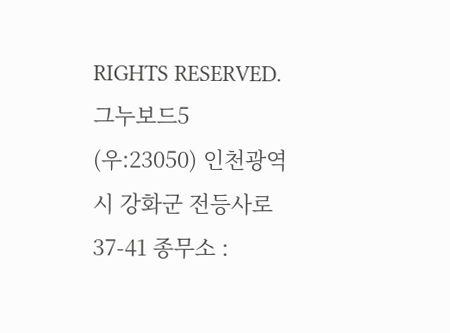RIGHTS RESERVED.
그누보드5
(우:23050) 인천광역시 강화군 전등사로 37-41 종무소 :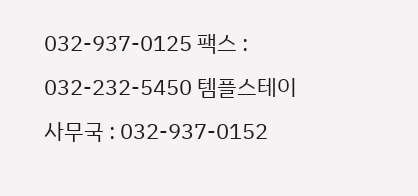032-937-0125 팩스 : 032-232-5450 템플스테이 사무국 : 032-937-0152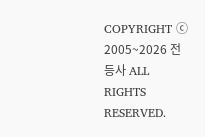COPYRIGHT ⓒ 2005~2026 전등사 ALL RIGHTS RESERVED.